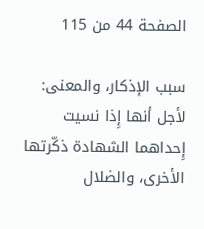الصفحة 44 من 115

سبب الإذكار، والمعنى: لأجل أنها إِذا نسيت إِحداهما الشهادة ذكّرتها الأخرى، والضلال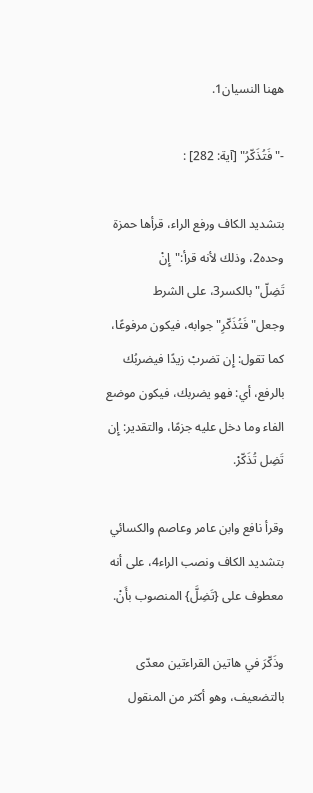ههنا النسيان1.

-"فَتُذَكّرُ" [آية: 282] :

بتشديد الكاف ورفع الراء، قرأها حمزة وحده2، وذلك لأنه قرأ:"إِنْ تَضِلّ"بالكسر3، على الشرط وجعل"فَتُذَكّرِ"جوابه، فيكون مرفوعًا، كما تقول: إِن تضربْ زيدًا فيضربُك بالرفع، أي: فهو يضربك، فيكون موضع الفاء وما دخل عليه جزمًا، والتقدير: إِن تَضِل تُذَكّرْ.

وقرأ نافع وابن عامر وعاصم والكسائي بتشديد الكاف ونصب الراء4، على أنه معطوف على {تَضِلَّ} المنصوب بأَنْ.

وذَكّرَ في هاتين القراءتين معدّى بالتضعيف، وهو أكثر من المنقول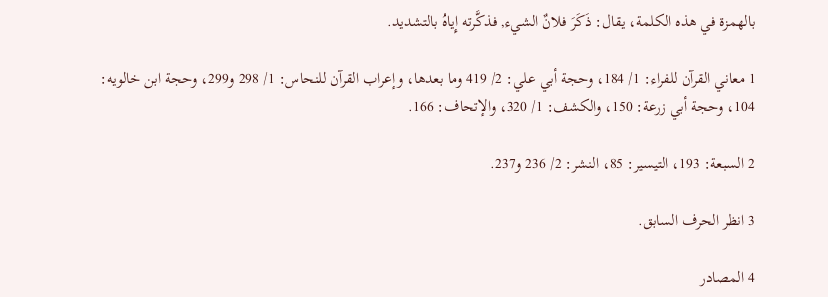بالهمزة في هذه الكلمة، يقال: ذَكَرَ فلانٌ الشيء, فذكَّرته إِياهُ بالتشديد.

1 معاني القرآن للفراء: 1/ 184، وحجة أبي علي: 2/ 419 وما بعدها، وإعراب القرآن للنحاس: 1/ 298 و299، وحجة ابن خالويه: 104، وحجة أبي زرعة: 150، والكشف: 1/ 320، والإتحاف: 166.

2 السبعة: 193، التيسير: 85، النشر: 2/ 236 و237.

3 انظر الحرف السابق.

4 المصادر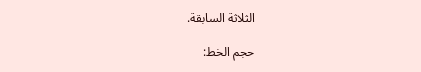الثلاثة السابقة.

حجم الخط: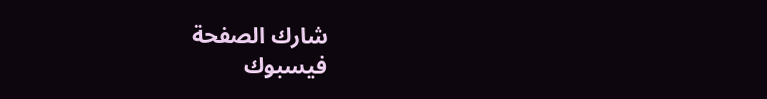شارك الصفحة
فيسبوك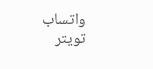واتساب تويتر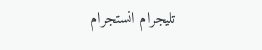تليجرام انستجرام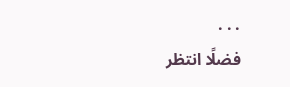. . .
فضلًا انتظر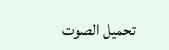تحميل الصوت